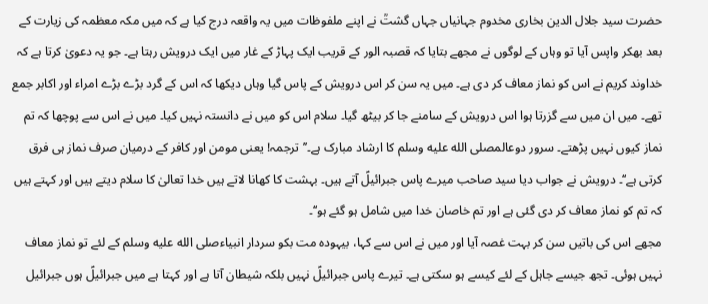حضرت سید جلال الدین بخاری مخدوم جہانیاں جہاں گشتؒ نے اپنے ملفوظات میں یہ واقعہ درج کیا ہے کہ میں مکہ معظمہ کی زیارت کے بعد بھکر واپس آیا تو وہاں کے لوگوں نے مجھے بتایا کہ قصبہ الور کے قریب ایک پہاڑ کے غار میں ایک درویش رہتا ہے۔ جو یہ دعویٰ کرتا ہے کہ خداوند کریم نے اس کو نماز معاف کر دی ہے۔ میں یہ سن کر اس درویش کے پاس گیا وہاں دیکھا کہ اس کے گرد بڑے بڑے امراء اور اکابر جمع تھے۔ میں ان میں سے گزرتا ہوا اس درویش کے سامنے جا کر بیٹھ گیا۔ سلام اس کو میں نے دانستہ نہیں کیا۔ میں نے اس سے پوچھا کہ تم نماز کیوں نہیں پڑھتے۔ سرور دوعالمصلى الله عليه وسلم کا ارشاد مبارک ہے۔’’ترجمہ! یعنی مومن اور کافر کے درمیان صرف نماز ہی فرق کرتی ہے‘‘۔ درویش نے جواب دیا سید صاحب میرے پاس جبرائیلؑ آتے ہیں۔ بہشت کا کھانا لاتے ہیں خدا تعالیٰ کا سلام دیتے ہیں اور کہتے ہیں کہ تم کو نماز معاف کر دی گئی ہے اور تم خاصان خدا میں شامل ہو گئے ہو‘‘۔
مجھے اس کی باتیں سن کر بہت غصہ آیا اور میں نے اس سے کہا، بیہودہ مت بکو سردار انبیاءصلى الله عليه وسلم کے لئے تو نماز معاف نہیں ہوئی۔ تجھ جیسے جاہل کے لئے کیسے ہو سکتی ہے۔ تیرے پاس جبرائیلؑ نہیں بلکہ شیطان آتا ہے اور کہتا ہے میں جبرائیلؑ ہوں جبرائیل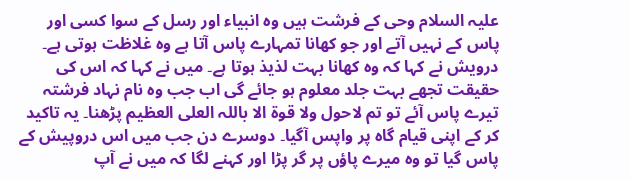علیہ السلام وحی کے فرشت ہیں وہ انبیاء اور رسل کے سوا کسی اور پاس کے نہیں آتے اور جو کھانا تمہارے پاس آتا ہے وہ غلاظت ہوتی ہے۔ درویش نے کہا کہ وہ کھانا بہت لذیذ ہوتا ہے۔ میں نے کہا کہ اس کی حقیقت تجھے بہت جلد معلوم ہو جائے گی اب جب وہ نام نہاد فرشتہ تیرے پاس آئے تو تم لاحول ولا قوۃ الا باللہ العلی العظیم پڑھنا۔ یہ تاکید کر کے اپنی قیام گاہ پر واپس آگیا۔ دوسرے دن جب میں اس دروپیش کے پاس گیا تو وہ میرے پاؤں پر گر پڑا اور کہنے لگا کہ میں نے آپ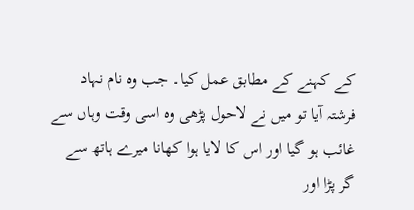کے کہنے کے مطابق عمل کیا۔ جب وہ نام نہاد فرشتہ آیا تو میں نے لاحول پڑھی وہ اسی وقت وہاں سے غائب ہو گیا اور اس کا لایا ہوا کھانا میرے ہاتھ سے گر پڑا اور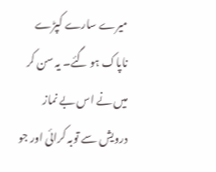میرے سارے کپڑے ناپاک ہو گئے۔ یہ سن کر میں نے اس بے نماز درویش سے توبہ کرائی اور جو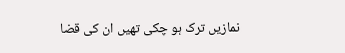نمازیں ترک ہو چکی تھیں ان کی قضا